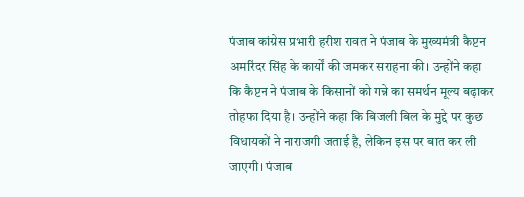पंजाब कांग्रेस प्रभारी हरीश रावत ने पंजाब के मुख्यमंत्री कैप्टन अमरिंदर सिंह के कार्यों की जमकर सराहना की। उन्होंने कहा कि कैप्टन ने पंजाब के किसानों को गन्ने का समर्थन मूल्य बढ़ाकर तोहफा दिया है। उन्होंने कहा कि बिजली बिल के मुद्दे पर कुछ विधायकों ने नाराजगी जताई है, लेकिन इस पर बात कर ली जाएगी। पंजाब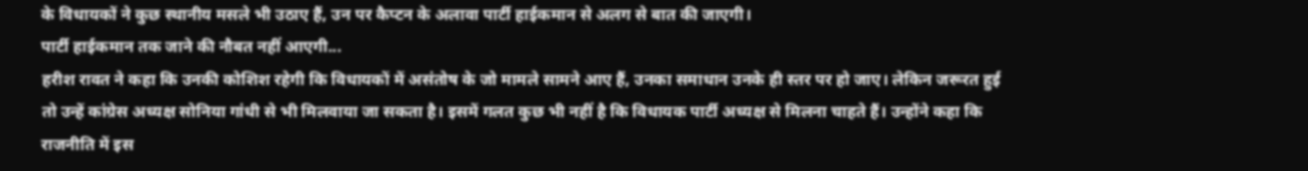के विधायकों ने कुछ स्थानीय मसले भी उठाए हैं, उन पर कैप्टन के अलावा पार्टी हाईकमान से अलग से बात की जाएगी।
पार्टी हाईकमान तक जाने की नौबत नहीं आएगी...
हरीश रावत ने कहा कि उनकी कोशिश रहेगी कि विधायकों में असंतोष के जो मामले सामने आए हैं, उनका समाधान उनके ही स्तर पर हो जाए। लेकिन जरूरत हुई तो उन्हें कांग्रेस अध्यक्ष सोनिया गांधी से भी मिलवाया जा सकता है। इसमें गलत कुछ भी नहीं है कि विधायक पार्टी अध्यक्ष से मिलना चाहते हैं। उन्होंने कहा कि राजनीति में इस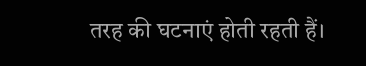तरह की घटनाएं होती रहती हैं।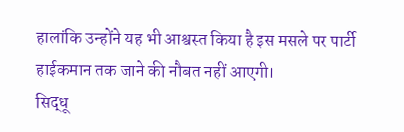हालांकि उन्होंने यह भी आश्वस्त किया है इस मसले पर पार्टी हाईकमान तक जाने की नौबत नहीं आएगी।
सिद्धू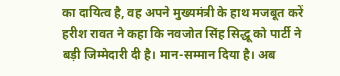का दायित्व है, वह अपने मुख्यमंत्री के हाथ मजबूत करें
हरीश रावत ने कहा कि नवजोत सिंह सिद्धू को पार्टी ने बड़ी जिम्मेदारी दी है। मान-सम्मान दिया है। अब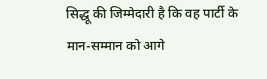सिद्धू की जिम्मेदारी है कि वह पार्टी के मान-सम्मान को आगे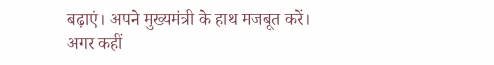बढ़ाएं। अपने मुख्यमंत्री के हाथ मजबूत करें। अगर कहीं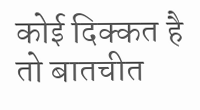कोई दिक्कत है तो बातचीत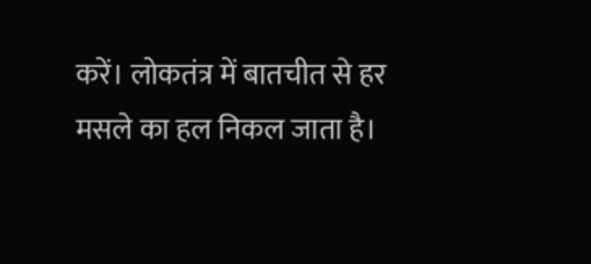करें। लोकतंत्र में बातचीत से हर मसले का हल निकल जाता है।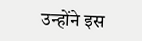उन्होंने इस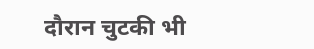दौरान चुटकी भी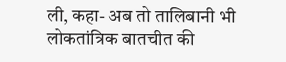ली, कहा- अब तो तालिबानी भी लोकतांत्रिक बातचीत की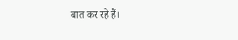बात कर रहे हैं।